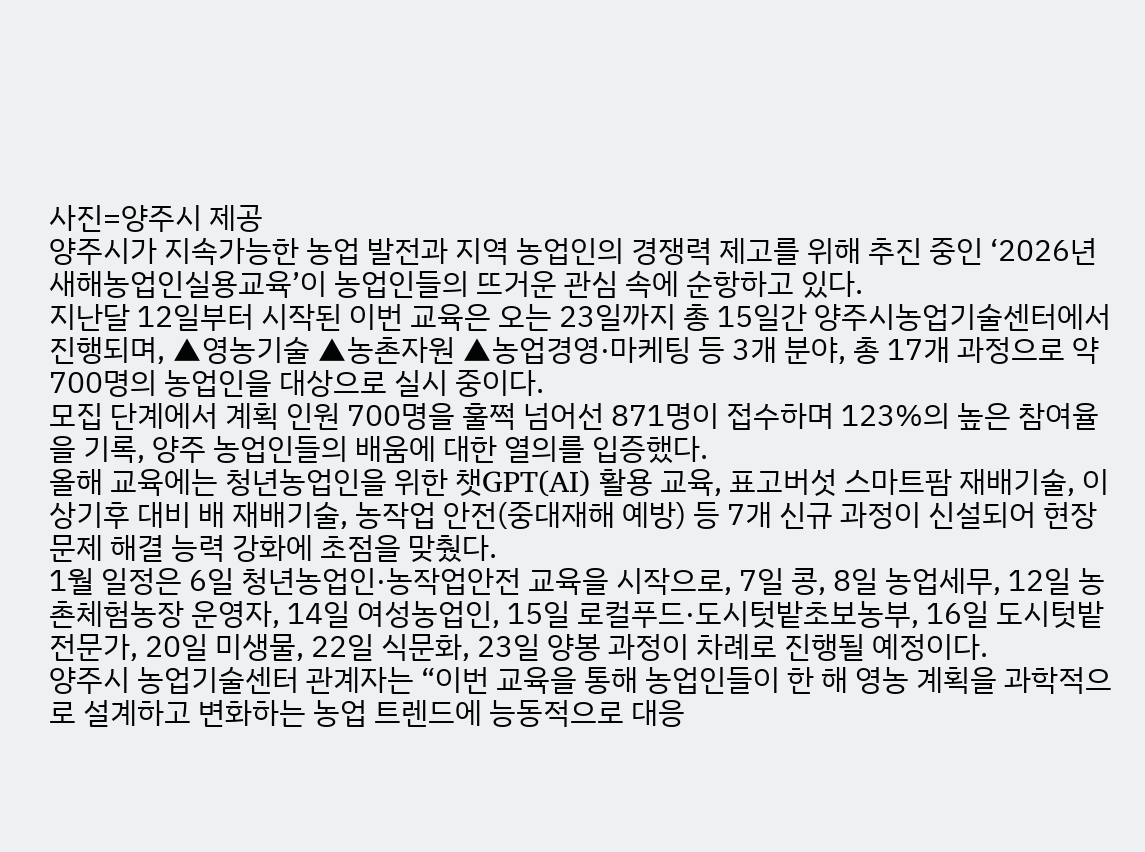사진=양주시 제공
양주시가 지속가능한 농업 발전과 지역 농업인의 경쟁력 제고를 위해 추진 중인 ‘2026년 새해농업인실용교육’이 농업인들의 뜨거운 관심 속에 순항하고 있다.
지난달 12일부터 시작된 이번 교육은 오는 23일까지 총 15일간 양주시농업기술센터에서 진행되며, ▲영농기술 ▲농촌자원 ▲농업경영·마케팅 등 3개 분야, 총 17개 과정으로 약 700명의 농업인을 대상으로 실시 중이다.
모집 단계에서 계획 인원 700명을 훌쩍 넘어선 871명이 접수하며 123%의 높은 참여율을 기록, 양주 농업인들의 배움에 대한 열의를 입증했다.
올해 교육에는 청년농업인을 위한 챗GPT(AI) 활용 교육, 표고버섯 스마트팜 재배기술, 이상기후 대비 배 재배기술, 농작업 안전(중대재해 예방) 등 7개 신규 과정이 신설되어 현장 문제 해결 능력 강화에 초점을 맞췄다.
1월 일정은 6일 청년농업인·농작업안전 교육을 시작으로, 7일 콩, 8일 농업세무, 12일 농촌체험농장 운영자, 14일 여성농업인, 15일 로컬푸드·도시텃밭초보농부, 16일 도시텃밭전문가, 20일 미생물, 22일 식문화, 23일 양봉 과정이 차례로 진행될 예정이다.
양주시 농업기술센터 관계자는 “이번 교육을 통해 농업인들이 한 해 영농 계획을 과학적으로 설계하고 변화하는 농업 트렌드에 능동적으로 대응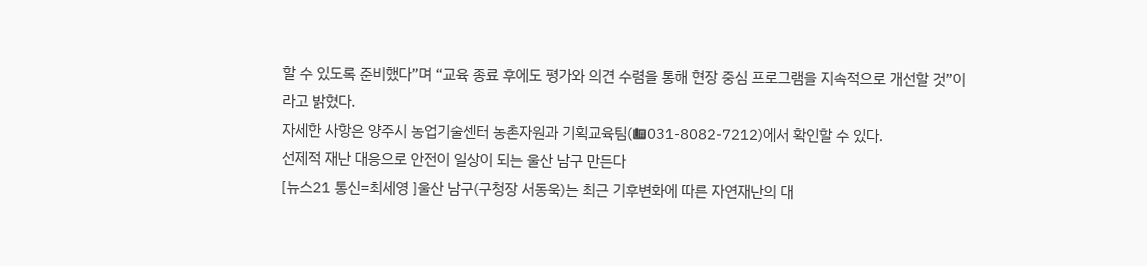할 수 있도록 준비했다”며 “교육 종료 후에도 평가와 의견 수렴을 통해 현장 중심 프로그램을 지속적으로 개선할 것”이라고 밝혔다.
자세한 사항은 양주시 농업기술센터 농촌자원과 기획교육팀(☎031-8082-7212)에서 확인할 수 있다.
선제적 재난 대응으로 안전이 일상이 되는 울산 남구 만든다
[뉴스21 통신=최세영 ]울산 남구(구청장 서동욱)는 최근 기후변화에 따른 자연재난의 대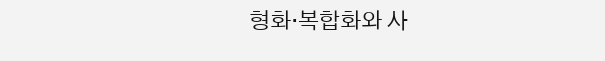형화·복합화와 사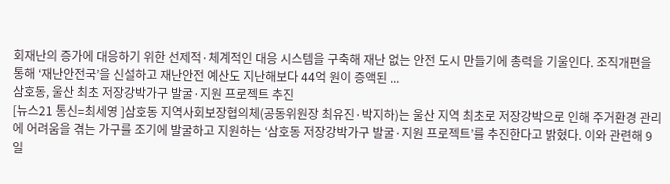회재난의 증가에 대응하기 위한 선제적·체계적인 대응 시스템을 구축해 재난 없는 안전 도시 만들기에 총력을 기울인다. 조직개편을 통해 ‘재난안전국’을 신설하고 재난안전 예산도 지난해보다 44억 원이 증액된 ...
삼호동, 울산 최초 저장강박가구 발굴·지원 프로젝트 추진
[뉴스21 통신=최세영 ]삼호동 지역사회보장협의체(공동위원장 최유진·박지하)는 울산 지역 최초로 저장강박으로 인해 주거환경 관리에 어려움을 겪는 가구를 조기에 발굴하고 지원하는 ‘삼호동 저장강박가구 발굴·지원 프로젝트’를 추진한다고 밝혔다. 이와 관련해 9일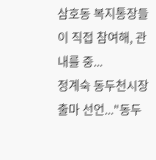삼호동 복지통장들이 직접 참여해, 관내를 중...
정계숙 동두천시장 출마 선언..."동두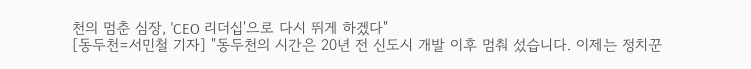천의 멈춘 심장, 'CEO 리더십'으로 다시 뛰게 하겠다"
[동두천=서민철 기자] "동두천의 시간은 20년 전 신도시 개발 이후 멈춰 섰습니다. 이제는 정치꾼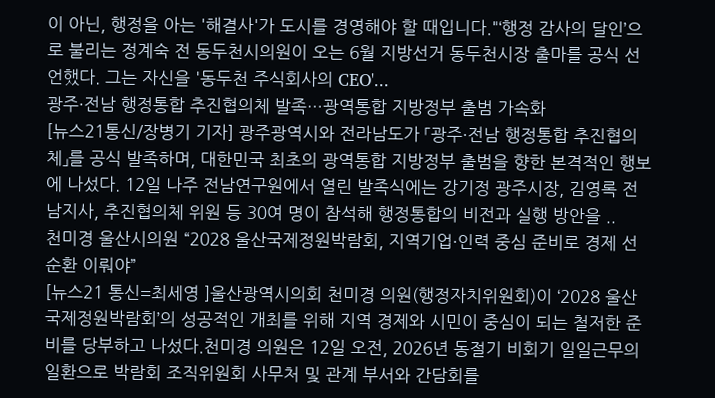이 아닌, 행정을 아는 '해결사'가 도시를 경영해야 할 때입니다."‘행정 감사의 달인’으로 불리는 정계숙 전 동두천시의원이 오는 6월 지방선거 동두천시장 출마를 공식 선언했다. 그는 자신을 '동두천 주식회사의 CEO'...
광주·전남 행정통합 추진협의체 발족…광역통합 지방정부 출범 가속화
[뉴스21통신/장병기 기자] 광주광역시와 전라남도가 「광주·전남 행정통합 추진협의체」를 공식 발족하며, 대한민국 최초의 광역통합 지방정부 출범을 향한 본격적인 행보에 나섰다. 12일 나주 전남연구원에서 열린 발족식에는 강기정 광주시장, 김영록 전남지사, 추진협의체 위원 등 30여 명이 참석해 행정통합의 비전과 실행 방안을 ..
천미경 울산시의원 “2028 울산국제정원박람회, 지역기업·인력 중심 준비로 경제 선순환 이뤄야”
[뉴스21 통신=최세영 ]울산광역시의회 천미경 의원(행정자치위원회)이 ‘2028 울산국제정원박람회’의 성공적인 개최를 위해 지역 경제와 시민이 중심이 되는 철저한 준비를 당부하고 나섰다.천미경 의원은 12일 오전, 2026년 동절기 비회기 일일근무의 일환으로 박람회 조직위원회 사무처 및 관계 부서와 간담회를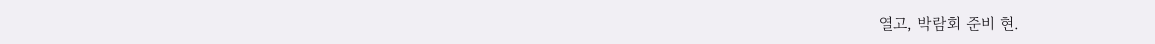열고, 박람회 준비 현.